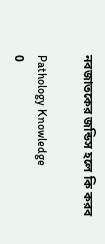নবজাতকের জন্ডিস হলে কি করব

Pathology Knowledge
0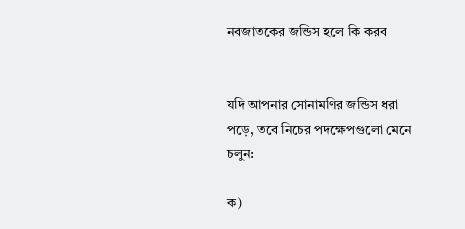নবজাতকের জন্ডিস হলে কি করব


যদি আপনার সোনামণির জন্ডিস ধরা পড়ে, তবে নিচের পদক্ষেপগুলো মেনে চলুন:

ক)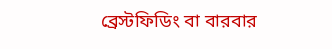ব্রেস্টফিডিং বা বারবার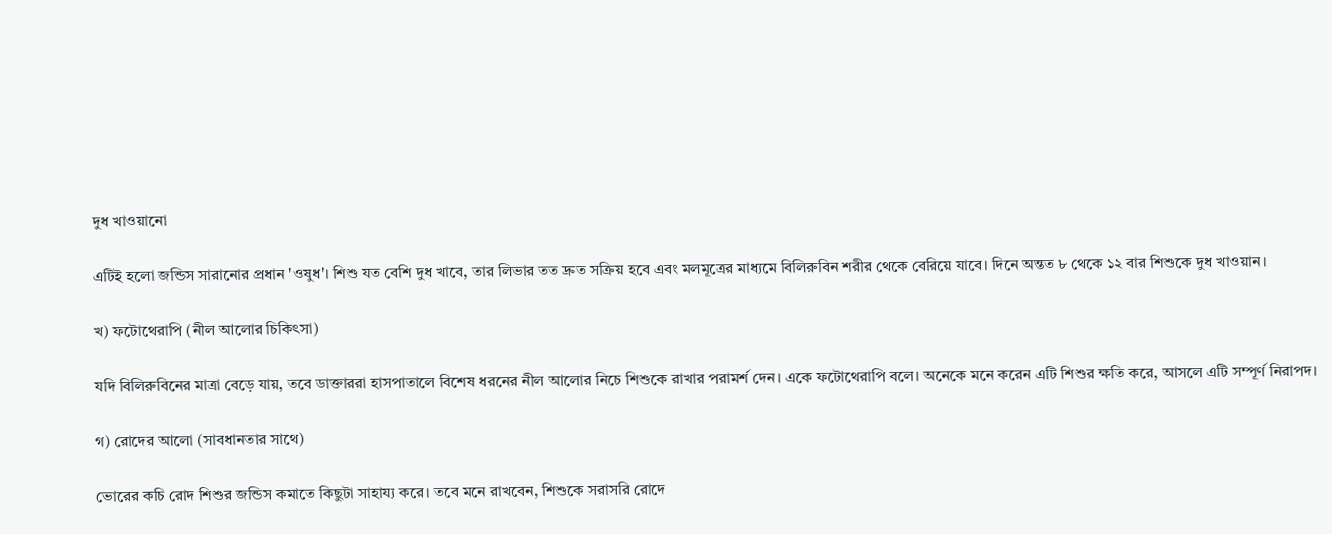দুধ খাওয়ানো

এটিই হলো জন্ডিস সারানোর প্রধান 'ওষুধ'। শিশু যত বেশি দুধ খাবে, তার লিভার তত দ্রুত সক্রিয় হবে এবং মলমূত্রের মাধ্যমে বিলিরুবিন শরীর থেকে বেরিয়ে যাবে। দিনে অন্তত ৮ থেকে ১২ বার শিশুকে দুধ খাওয়ান।

খ) ফটোথেরাপি (নীল আলোর চিকিৎসা)

যদি বিলিরুবিনের মাত্রা বেড়ে যায়, তবে ডাক্তাররা হাসপাতালে বিশেষ ধরনের নীল আলোর নিচে শিশুকে রাখার পরামর্শ দেন। একে ফটোথেরাপি বলে। অনেকে মনে করেন এটি শিশুর ক্ষতি করে, আসলে এটি সম্পূর্ণ নিরাপদ।

গ) রোদের আলো (সাবধানতার সাথে)

ভোরের কচি রোদ শিশুর জন্ডিস কমাতে কিছুটা সাহায্য করে। তবে মনে রাখবেন, শিশুকে সরাসরি রোদে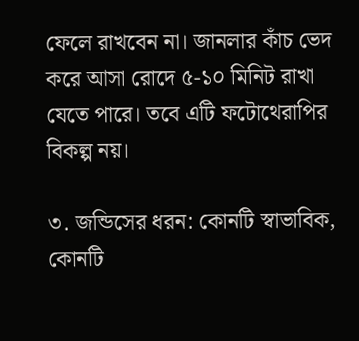ফেলে রাখবেন না। জানলার কাঁচ ভেদ করে আসা রোদে ৫-১০ মিনিট রাখা যেতে পারে। তবে এটি ফটোথেরাপির বিকল্প নয়।

৩. জন্ডিসের ধরন: কোনটি স্বাভাবিক, কোনটি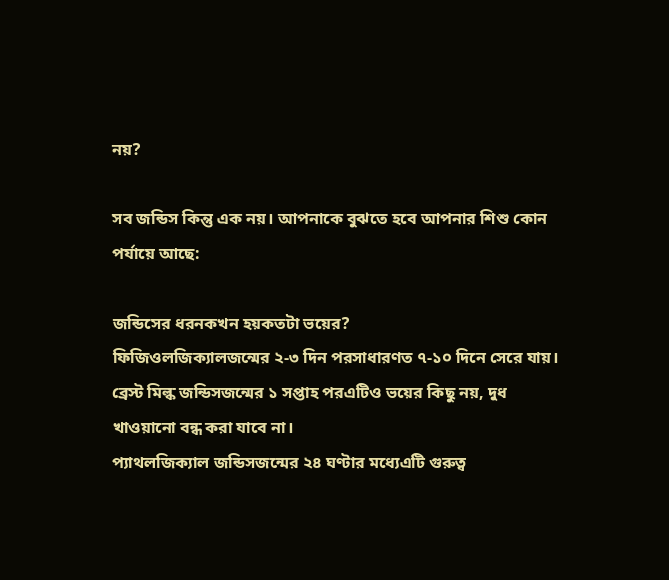নয়?

সব জন্ডিস কিন্তু এক নয়। আপনাকে বুঝতে হবে আপনার শিশু কোন পর্যায়ে আছে:

জন্ডিসের ধরনকখন হয়কতটা ভয়ের?
ফিজিওলজিক্যালজন্মের ২-৩ দিন পরসাধারণত ৭-১০ দিনে সেরে যায়।
ব্রেস্ট মিল্ক জন্ডিসজন্মের ১ সপ্তাহ পরএটিও ভয়ের কিছু নয়, দুধ খাওয়ানো বন্ধ করা যাবে না।
প্যাথলজিক্যাল জন্ডিসজন্মের ২৪ ঘণ্টার মধ্যেএটি গুরুত্ব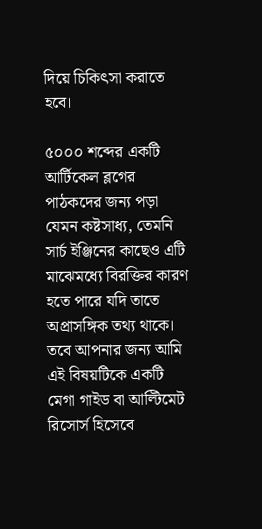দিয়ে চিকিৎসা করাতে হবে।

৫০০০ শব্দের একটি আর্টিকেল ব্লগের পাঠকদের জন্য পড়া যেমন কষ্টসাধ্য, তেমনি সার্চ ইঞ্জিনের কাছেও এটি মাঝেমধ্যে বিরক্তির কারণ হতে পারে যদি তাতে অপ্রাসঙ্গিক তথ্য থাকে। তবে আপনার জন্য আমি এই বিষয়টিকে একটি মেগা গাইড বা আল্টিমেট রিসোর্স হিসেবে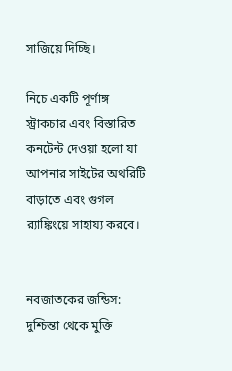সাজিয়ে দিচ্ছি।

নিচে একটি পূর্ণাঙ্গ স্ট্রাকচার এবং বিস্তারিত কনটেন্ট দেওয়া হলো যা আপনার সাইটের অথরিটি বাড়াতে এবং গুগল র‍্যাঙ্কিংয়ে সাহায্য করবে।


নবজাতকের জন্ডিস: দুশ্চিন্তা থেকে মুক্তি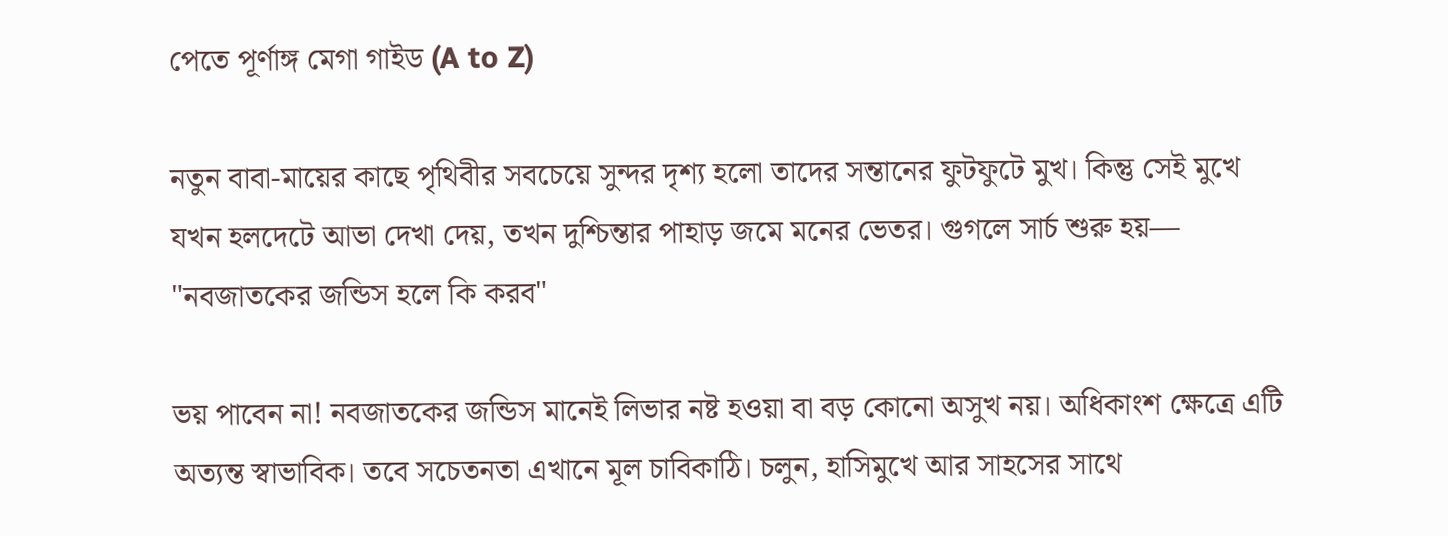পেতে পূর্ণাঙ্গ মেগা গাইড (A to Z)

নতুন বাবা-মায়ের কাছে পৃথিবীর সবচেয়ে সুন্দর দৃশ্য হলো তাদের সন্তানের ফুটফুটে মুখ। কিন্তু সেই মুখে যখন হলদেটে আভা দেখা দেয়, তখন দুশ্চিন্তার পাহাড় জমে মনের ভেতর। গুগলে সার্চ শুরু হয়— "নবজাতকের জন্ডিস হলে কি করব"

ভয় পাবেন না! নবজাতকের জন্ডিস মানেই লিভার নষ্ট হওয়া বা বড় কোনো অসুখ নয়। অধিকাংশ ক্ষেত্রে এটি অত্যন্ত স্বাভাবিক। তবে সচেতনতা এখানে মূল চাবিকাঠি। চলুন, হাসিমুখে আর সাহসের সাথে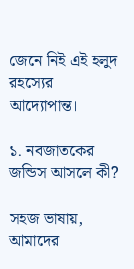জেনে নিই এই হলুদ রহস্যের আদ্যোপান্ত।

১. নবজাতকের জন্ডিস আসলে কী?

সহজ ভাষায়, আমাদের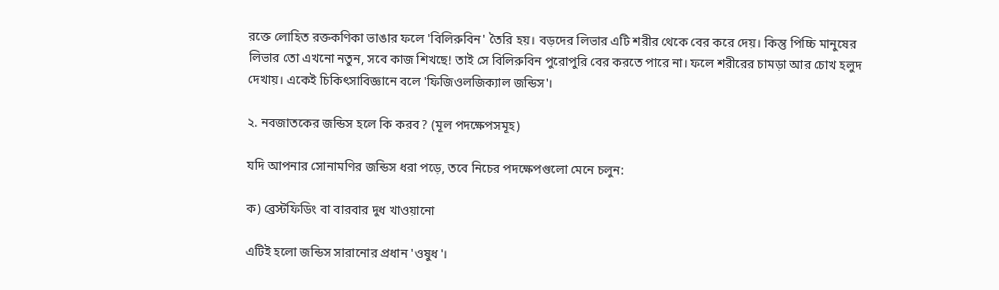রক্তে লোহিত রক্তকণিকা ভাঙার ফলে 'বিলিরুবিন' তৈরি হয়। বড়দের লিভার এটি শরীর থেকে বের করে দেয়। কিন্তু পিচ্চি মানুষের লিভার তো এখনো নতুন, সবে কাজ শিখছে! তাই সে বিলিরুবিন পুরোপুরি বের করতে পারে না। ফলে শরীরের চামড়া আর চোখ হলুদ দেখায়। একেই চিকিৎসাবিজ্ঞানে বলে 'ফিজিওলজিক্যাল জন্ডিস'।

২. নবজাতকের জন্ডিস হলে কি করব? (মূল পদক্ষেপসমূহ)

যদি আপনার সোনামণির জন্ডিস ধরা পড়ে, তবে নিচের পদক্ষেপগুলো মেনে চলুন:

ক) ব্রেস্টফিডিং বা বারবার দুধ খাওয়ানো

এটিই হলো জন্ডিস সারানোর প্রধান 'ওষুধ'।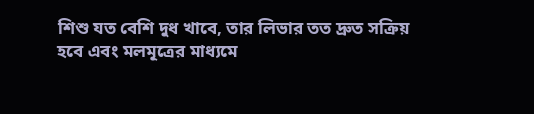শিশু যত বেশি দুধ খাবে, তার লিভার তত দ্রুত সক্রিয় হবে এবং মলমূত্রের মাধ্যমে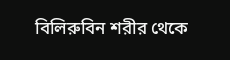বিলিরুবিন শরীর থেকে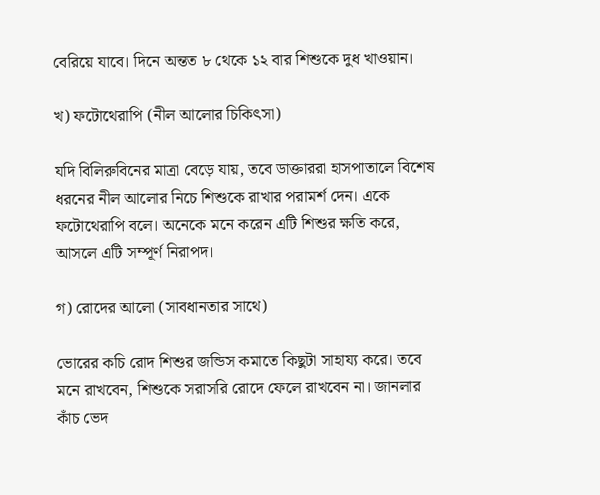বেরিয়ে যাবে। দিনে অন্তত ৮ থেকে ১২ বার শিশুকে দুধ খাওয়ান।

খ) ফটোথেরাপি (নীল আলোর চিকিৎসা)

যদি বিলিরুবিনের মাত্রা বেড়ে যায়, তবে ডাক্তাররা হাসপাতালে বিশেষ ধরনের নীল আলোর নিচে শিশুকে রাখার পরামর্শ দেন। একে ফটোথেরাপি বলে। অনেকে মনে করেন এটি শিশুর ক্ষতি করে, আসলে এটি সম্পূর্ণ নিরাপদ।

গ) রোদের আলো (সাবধানতার সাথে)

ভোরের কচি রোদ শিশুর জন্ডিস কমাতে কিছুটা সাহায্য করে। তবে মনে রাখবেন, শিশুকে সরাসরি রোদে ফেলে রাখবেন না। জানলার কাঁচ ভেদ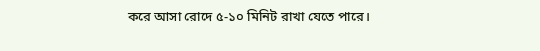করে আসা রোদে ৫-১০ মিনিট রাখা যেতে পারে।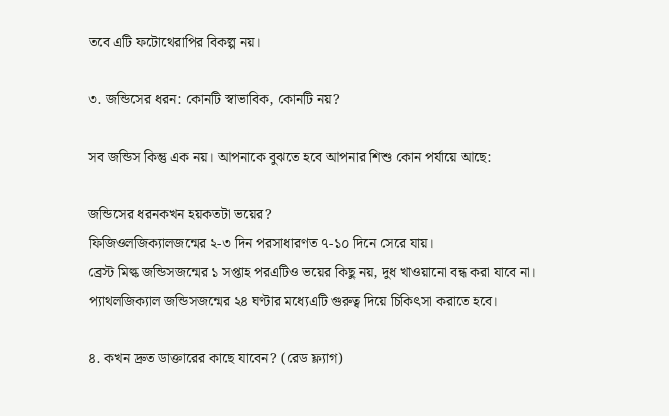তবে এটি ফটোথেরাপির বিকল্প নয়।

৩. জন্ডিসের ধরন: কোনটি স্বাভাবিক, কোনটি নয়?

সব জন্ডিস কিন্তু এক নয়। আপনাকে বুঝতে হবে আপনার শিশু কোন পর্যায়ে আছে:

জন্ডিসের ধরনকখন হয়কতটা ভয়ের?
ফিজিওলজিক্যালজন্মের ২-৩ দিন পরসাধারণত ৭-১০ দিনে সেরে যায়।
ব্রেস্ট মিল্ক জন্ডিসজন্মের ১ সপ্তাহ পরএটিও ভয়ের কিছু নয়, দুধ খাওয়ানো বন্ধ করা যাবে না।
প্যাথলজিক্যাল জন্ডিসজন্মের ২৪ ঘণ্টার মধ্যেএটি গুরুত্ব দিয়ে চিকিৎসা করাতে হবে।

৪. কখন দ্রুত ডাক্তারের কাছে যাবেন? (রেড ফ্ল্যাগ)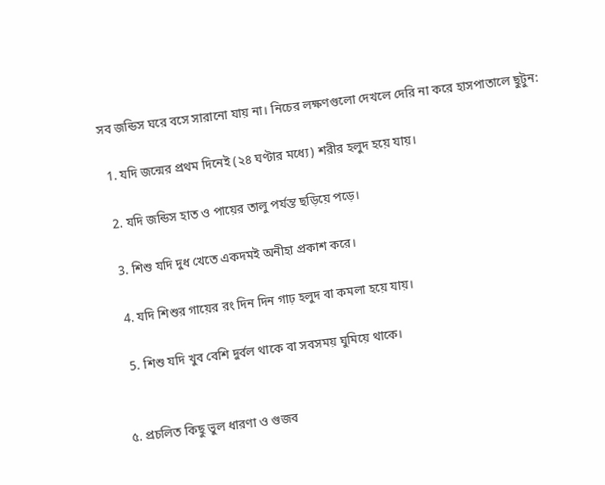সব জন্ডিস ঘরে বসে সারানো যায় না। নিচের লক্ষণগুলো দেখলে দেরি না করে হাসপাতালে ছুটুন:

  1. যদি জন্মের প্রথম দিনেই (২৪ ঘণ্টার মধ্যে) শরীর হলুদ হয়ে যায়।

  2. যদি জন্ডিস হাত ও পায়ের তালু পর্যন্ত ছড়িয়ে পড়ে।

  3. শিশু যদি দুধ খেতে একদমই অনীহা প্রকাশ করে।

  4. যদি শিশুর গায়ের রং দিন দিন গাঢ় হলুদ বা কমলা হয়ে যায়।

  5. শিশু যদি খুব বেশি দুর্বল থাকে বা সবসময় ঘুমিয়ে থাকে।


৫. প্রচলিত কিছু ভুল ধারণা ও গুজব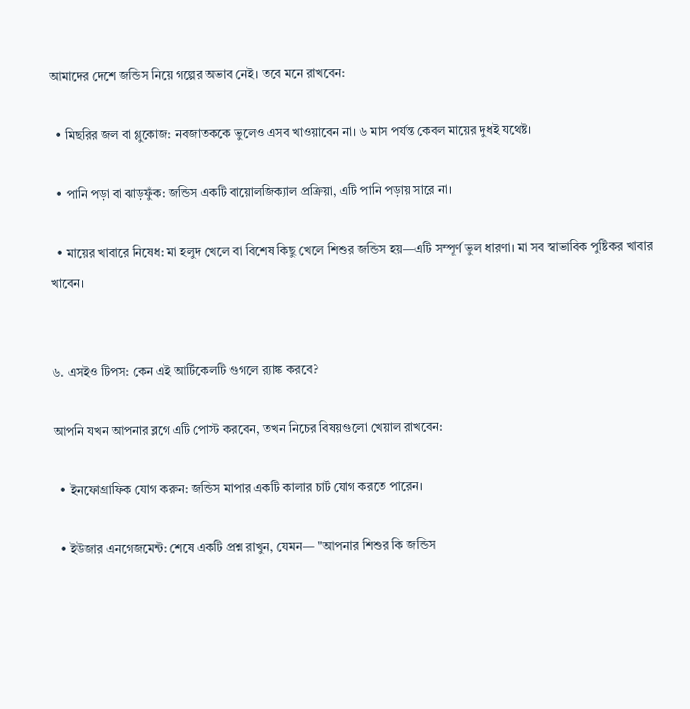আমাদের দেশে জন্ডিস নিয়ে গল্পের অভাব নেই। তবে মনে রাখবেন:

  • মিছরির জল বা গ্লুকোজ: নবজাতককে ভুলেও এসব খাওয়াবেন না। ৬ মাস পর্যন্ত কেবল মায়ের দুধই যথেষ্ট।

  • পানি পড়া বা ঝাড়ফুঁক: জন্ডিস একটি বায়োলজিক্যাল প্রক্রিয়া, এটি পানি পড়ায় সারে না।

  • মায়ের খাবারে নিষেধ: মা হলুদ খেলে বা বিশেষ কিছু খেলে শিশুর জন্ডিস হয়—এটি সম্পূর্ণ ভুল ধারণা। মা সব স্বাভাবিক পুষ্টিকর খাবার খাবেন।


৬. এসইও টিপস: কেন এই আর্টিকেলটি গুগলে র‍্যাঙ্ক করবে?

আপনি যখন আপনার ব্লগে এটি পোস্ট করবেন, তখন নিচের বিষয়গুলো খেয়াল রাখবেন:

  • ইনফোগ্রাফিক যোগ করুন: জন্ডিস মাপার একটি কালার চার্ট যোগ করতে পারেন।

  • ইউজার এনগেজমেন্ট: শেষে একটি প্রশ্ন রাখুন, যেমন— "আপনার শিশুর কি জন্ডিস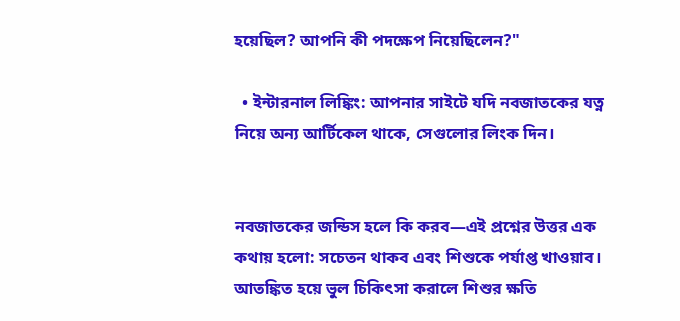হয়েছিল? আপনি কী পদক্ষেপ নিয়েছিলেন?"

  • ইন্টারনাল লিঙ্কিং: আপনার সাইটে যদি নবজাতকের যত্ন নিয়ে অন্য আর্টিকেল থাকে, সেগুলোর লিংক দিন।


নবজাতকের জন্ডিস হলে কি করব—এই প্রশ্নের উত্তর এক কথায় হলো: সচেতন থাকব এবং শিশুকে পর্যাপ্ত খাওয়াব। আতঙ্কিত হয়ে ভুল চিকিৎসা করালে শিশুর ক্ষতি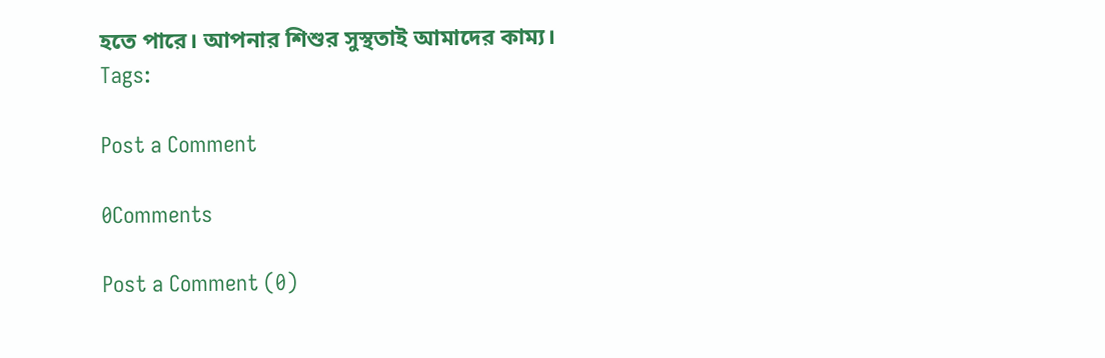হতে পারে। আপনার শিশুর সুস্থতাই আমাদের কাম্য।
Tags:

Post a Comment

0Comments

Post a Comment (0)